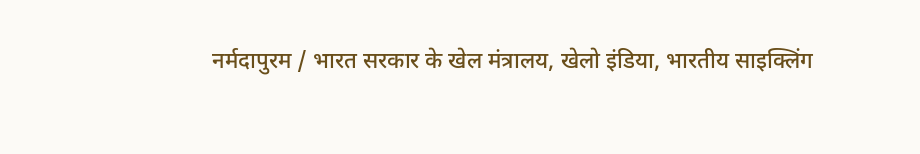नर्मदापुरम / भारत सरकार के खेल मंत्रालय, खेलो इंडिया, भारतीय साइक्लिंग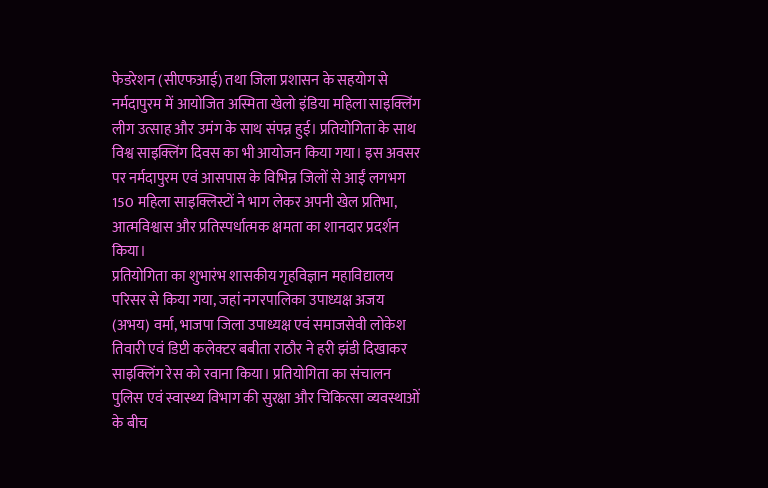फेडरेशन (सीएफआई) तथा जिला प्रशासन के सहयोग से नर्मदापुरम में आयोजित अस्मिता खेलो इंडिया महिला साइक्लिंग लीग उत्साह और उमंग के साथ संपन्न हुई। प्रतियोगिता के साथ विश्व साइक्लिंग दिवस का भी आयोजन किया गया। इस अवसर पर नर्मदापुरम एवं आसपास के विभिन्न जिलों से आईं लगभग 150 महिला साइक्लिस्टों ने भाग लेकर अपनी खेल प्रतिभा, आत्मविश्वास और प्रतिस्पर्धात्मक क्षमता का शानदार प्रदर्शन किया।
प्रतियोगिता का शुभारंभ शासकीय गृहविज्ञान महाविद्यालय परिसर से किया गया, जहां नगरपालिका उपाध्यक्ष अजय (अभय) वर्मा, भाजपा जिला उपाध्यक्ष एवं समाजसेवी लोकेश तिवारी एवं डिप्टी कलेक्टर बबीता राठौर ने हरी झंडी दिखाकर साइक्लिंग रेस को रवाना किया। प्रतियोगिता का संचालन पुलिस एवं स्वास्थ्य विभाग की सुरक्षा और चिकित्सा व्यवस्थाओं के बीच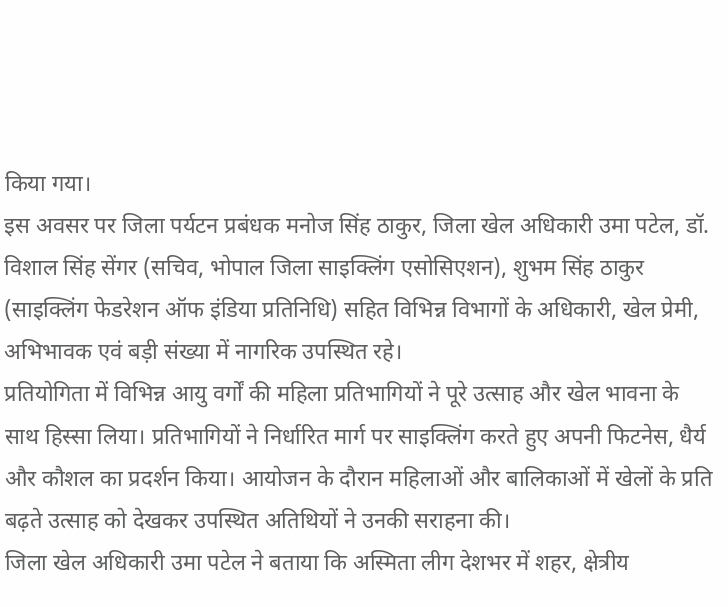किया गया।
इस अवसर पर जिला पर्यटन प्रबंधक मनोज सिंह ठाकुर, जिला खेल अधिकारी उमा पटेल, डॉ. विशाल सिंह सेंगर (सचिव, भोपाल जिला साइक्लिंग एसोसिएशन), शुभम सिंह ठाकुर (साइक्लिंग फेडरेशन ऑफ इंडिया प्रतिनिधि) सहित विभिन्न विभागों के अधिकारी, खेल प्रेमी, अभिभावक एवं बड़ी संख्या में नागरिक उपस्थित रहे।
प्रतियोगिता में विभिन्न आयु वर्गों की महिला प्रतिभागियों ने पूरे उत्साह और खेल भावना के साथ हिस्सा लिया। प्रतिभागियों ने निर्धारित मार्ग पर साइक्लिंग करते हुए अपनी फिटनेस, धैर्य और कौशल का प्रदर्शन किया। आयोजन के दौरान महिलाओं और बालिकाओं में खेलों के प्रति बढ़ते उत्साह को देखकर उपस्थित अतिथियों ने उनकी सराहना की।
जिला खेल अधिकारी उमा पटेल ने बताया कि अस्मिता लीग देशभर में शहर, क्षेत्रीय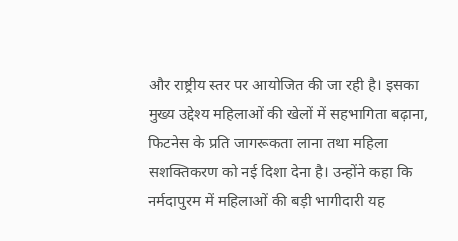और राष्ट्रीय स्तर पर आयोजित की जा रही है। इसका मुख्य उद्देश्य महिलाओं की खेलों में सहभागिता बढ़ाना, फिटनेस के प्रति जागरूकता लाना तथा महिला सशक्तिकरण को नई दिशा देना है। उन्होंने कहा कि नर्मदापुरम में महिलाओं की बड़ी भागीदारी यह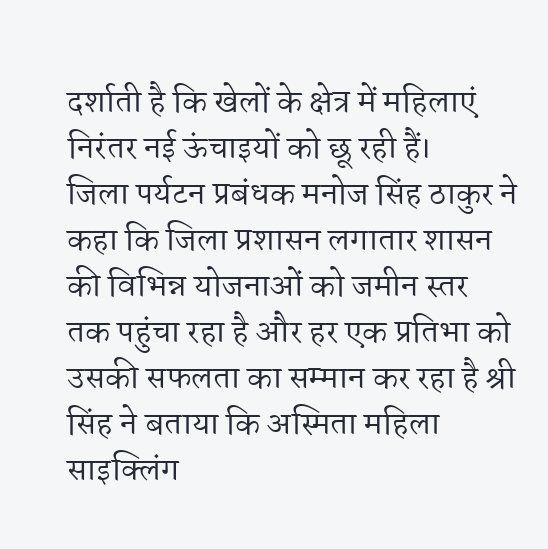दर्शाती है कि खेलों के क्षेत्र में महिलाएं निरंतर नई ऊंचाइयों को छू रही हैं।
जिला पर्यटन प्रबंधक मनोज सिंह ठाकुर ने कहा कि जिला प्रशासन लगातार शासन की विभिन्न योजनाओं को जमीन स्तर तक पहुंचा रहा है और हर एक प्रतिभा को उसकी सफलता का सम्मान कर रहा है श्री सिंह ने बताया कि अस्मिता महिला साइक्लिंग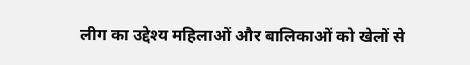लीग का उद्देश्य महिलाओं और बालिकाओं को खेलों से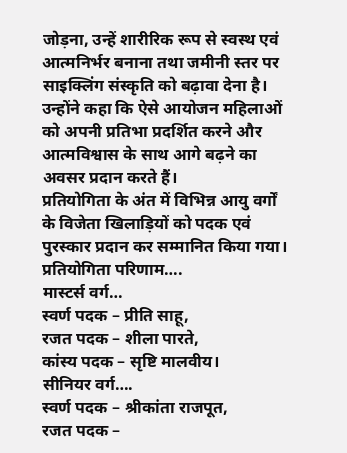जोड़ना, उन्हें शारीरिक रूप से स्वस्थ एवं आत्मनिर्भर बनाना तथा जमीनी स्तर पर साइक्लिंग संस्कृति को बढ़ावा देना है। उन्होंने कहा कि ऐसे आयोजन महिलाओं को अपनी प्रतिभा प्रदर्शित करने और आत्मविश्वास के साथ आगे बढ़ने का अवसर प्रदान करते हैं।
प्रतियोगिता के अंत में विभिन्न आयु वर्गों के विजेता खिलाड़ियों को पदक एवं पुरस्कार प्रदान कर सम्मानित किया गया।
प्रतियोगिता परिणाम….
मास्टर्स वर्ग…
स्वर्ण पदक – प्रीति साहू,
रजत पदक – शीला पारते,
कांस्य पदक – सृष्टि मालवीय।
सीनियर वर्ग….
स्वर्ण पदक – श्रीकांता राजपूत,
रजत पदक –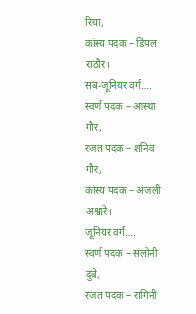रिया,
कांस्य पदक – डिंपल राठौर।
सब-जूनियर वर्ग….
स्वर्ण पदक – आस्था गौर,
रजत पदक – शनिव गौर,
कांस्य पदक – अंजली अश्वारे।
जूनियर वर्ग….
स्वर्ण पदक – सलोनी दुबे,
रजत पदक – रागिनी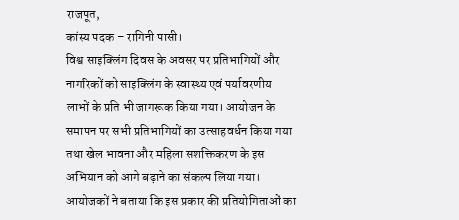राजपूत,
कांस्य पदक – रागिनी पासी।
विश्व साइक्लिंग दिवस के अवसर पर प्रतिभागियों और नागरिकों को साइक्लिंग के स्वास्थ्य एवं पर्यावरणीय लाभों के प्रति भी जागरूक किया गया। आयोजन के समापन पर सभी प्रतिभागियों का उत्साहवर्धन किया गया तथा खेल भावना और महिला सशक्तिकरण के इस अभियान को आगे बढ़ाने का संकल्प लिया गया।
आयोजकों ने बताया कि इस प्रकार की प्रतियोगिताओं का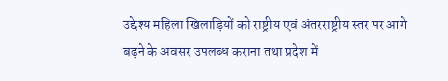उद्देश्य महिला खिलाड़ियों को राष्ट्रीय एवं अंतरराष्ट्रीय स्तर पर आगे बढ़ने के अवसर उपलब्ध कराना तथा प्रदेश में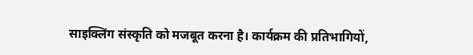साइक्लिंग संस्कृति को मजबूत करना है। कार्यक्रम की प्रतिभागियों,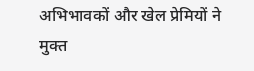अभिभावकों और खेल प्रेमियों ने मुक्त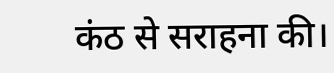कंठ से सराहना की।